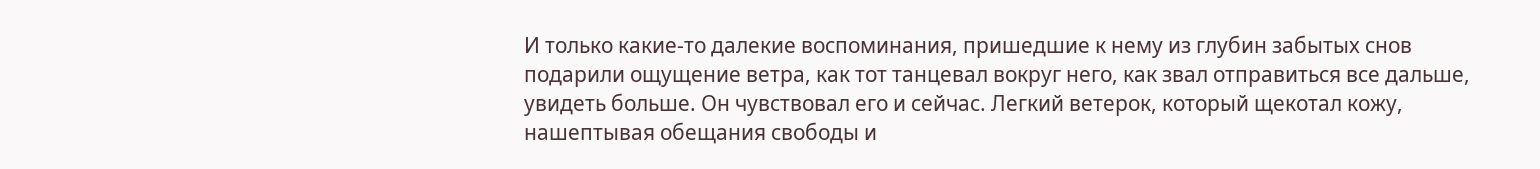И только какие-то далекие воспоминания, пришедшие к нему из глубин забытых снов подарили ощущение ветра, как тот танцевал вокруг него, как звал отправиться все дальше, увидеть больше. Он чувствовал его и сейчас. Легкий ветерок, который щекотал кожу, нашептывая обещания свободы и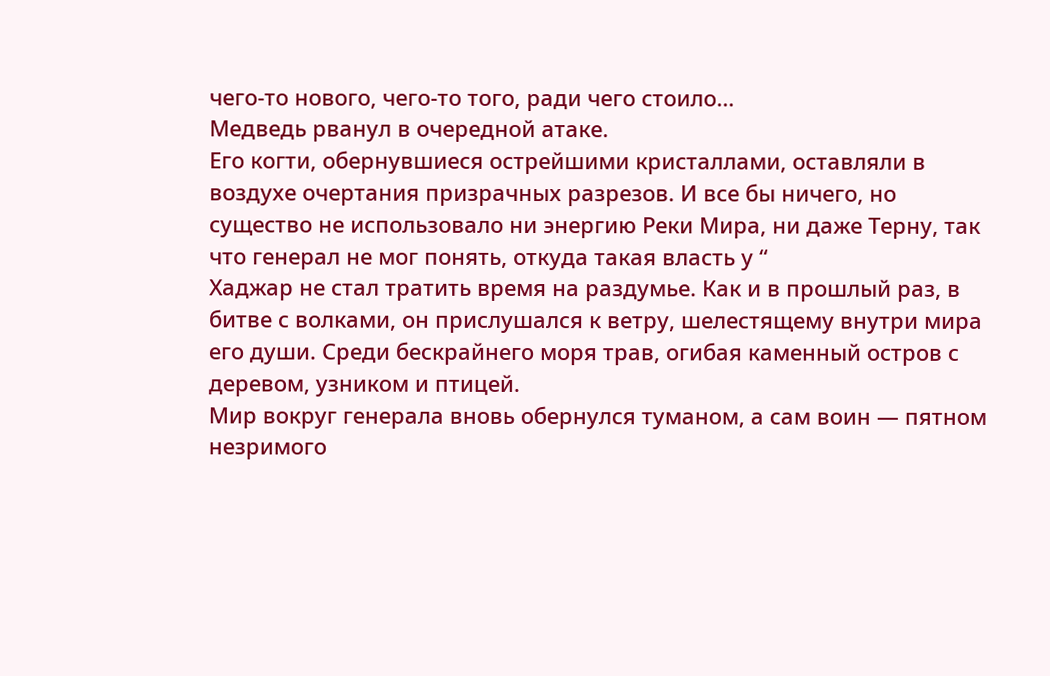чего-то нового, чего-то того, ради чего стоило…
Медведь рванул в очередной атаке.
Его когти, обернувшиеся острейшими кристаллами, оставляли в воздухе очертания призрачных разрезов. И все бы ничего, но существо не использовало ни энергию Реки Мира, ни даже Терну, так что генерал не мог понять, откуда такая власть у “
Хаджар не стал тратить время на раздумье. Как и в прошлый раз, в битве с волками, он прислушался к ветру, шелестящему внутри мира его души. Среди бескрайнего моря трав, огибая каменный остров с деревом, узником и птицей.
Мир вокруг генерала вновь обернулся туманом, а сам воин — пятном незримого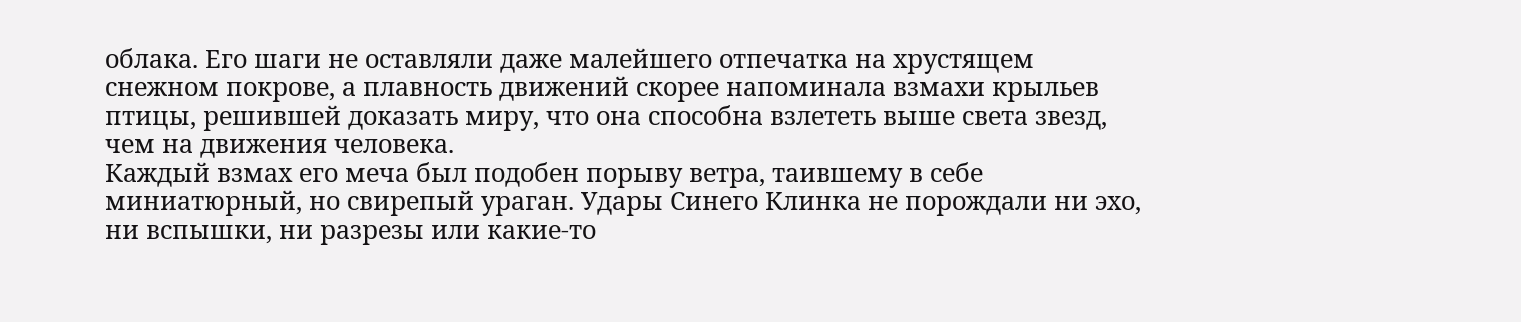облака. Его шаги не оставляли даже малейшего отпечатка на хрустящем снежном покрове, а плавность движений скорее напоминала взмахи крыльев птицы, решившей доказать миру, что она способна взлететь выше света звезд, чем на движения человека.
Каждый взмах его меча был подобен порыву ветра, таившему в себе миниатюрный, но свирепый ураган. Удары Синего Клинка не порождали ни эхо, ни вспышки, ни разрезы или какие-то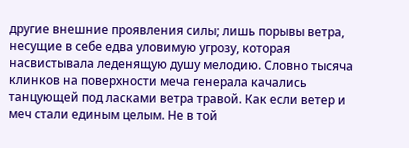другие внешние проявления силы; лишь порывы ветра, несущие в себе едва уловимую угрозу, которая насвистывала леденящую душу мелодию. Словно тысяча клинков на поверхности меча генерала качались танцующей под ласками ветра травой. Как если ветер и меч стали единым целым. Не в той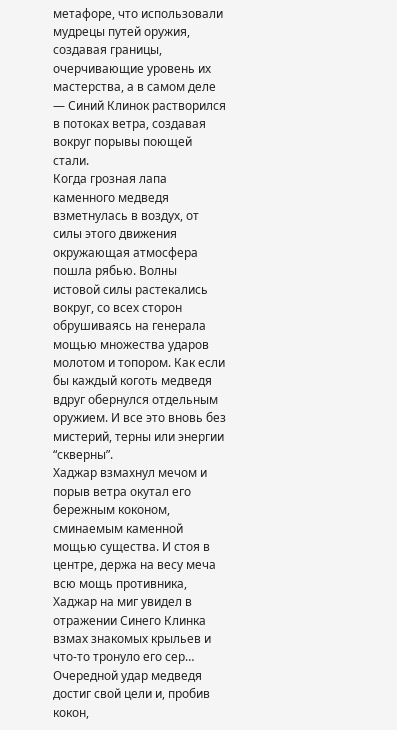метафоре, что использовали мудрецы путей оружия, создавая границы, очерчивающие уровень их мастерства, а в самом деле — Синий Клинок растворился в потоках ветра, создавая вокруг порывы поющей стали.
Когда грозная лапа каменного медведя взметнулась в воздух, от силы этого движения окружающая атмосфера пошла рябью. Волны истовой силы растекались вокруг, со всех сторон обрушиваясь на генерала мощью множества ударов молотом и топором. Как если бы каждый коготь медведя вдруг обернулся отдельным оружием. И все это вновь без мистерий, терны или энергии “скверны”.
Хаджар взмахнул мечом и порыв ветра окутал его бережным коконом, сминаемым каменной мощью существа. И стоя в центре, держа на весу меча всю мощь противника, Хаджар на миг увидел в отражении Синего Клинка взмах знакомых крыльев и что-то тронуло его сер…
Очередной удар медведя достиг свой цели и, пробив кокон,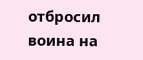отбросил воина на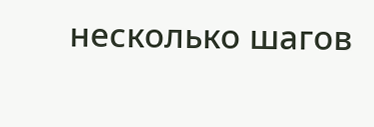несколько шагов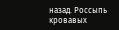назад. Россыпь кровавых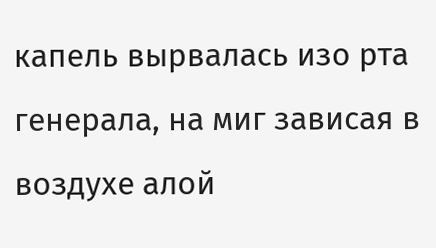капель вырвалась изо рта генерала, на миг зависая в воздухе алой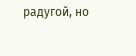радугой, но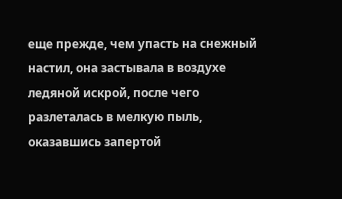еще прежде, чем упасть на снежный настил, она застывала в воздухе ледяной искрой, после чего разлеталась в мелкую пыль, оказавшись запертой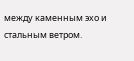между каменным эхо и стальным ветром.